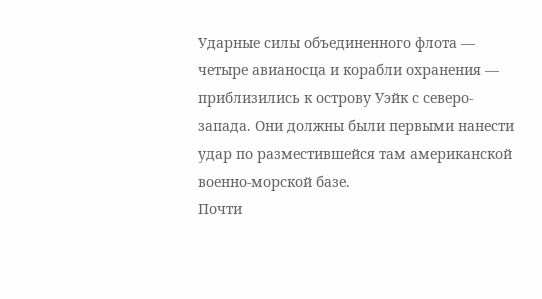Ударные силы объединенного флота — четыре авианосца и корабли охранения — приблизились к острову Уэйк с северо-запада. Они должны были первыми нанести удар по разместившейся там американской военно-морской базе.
Почти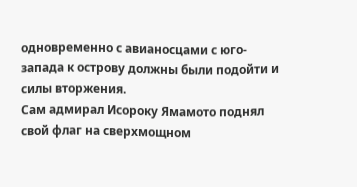одновременно с авианосцами с юго-запада к острову должны были подойти и силы вторжения.
Сам адмирал Исороку Ямамото поднял свой флаг на сверхмощном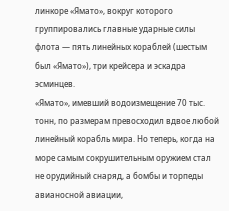линкоре «Ямато», вокруг которого группировались главные ударные силы флота — пять линейных кораблей (шестым был «Ямато»), три крейсера и эскадра эсминцев.
«Ямато», имевший водоизмещение 70 тыс. тонн, по размерам превосходил вдвое любой линейный корабль мира. Но теперь, когда на море самым сокрушительным оружием стал не орудийный снаряд, а бомбы и торпеды авианосной авиации,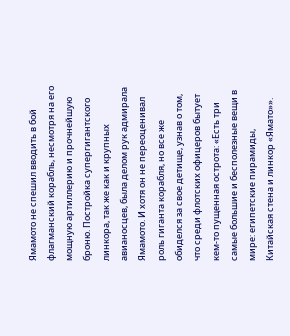Ямамото не спешил вводить в бой флагманский корабль, несмотря на его мощную артиллерию и прочнейшую броню. Постройка супергигантского линкора, так же как и крупных авианосцев, была делом рук адмирала Ямамото. И хотя он не переоценивал роль гиганта корабля, но все же обиделся за свое детище, узнав о том, что среди флотских офицеров бытует кем-то пущенная острота: «Есть три самые большие и бесполезные вещи в мире: египетские пирамиды, Китайская стена и линкор «Ямато»».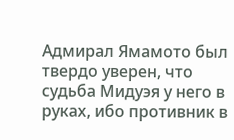Адмирал Ямамото был твердо уверен, что судьба Мидуэя у него в руках, ибо противник в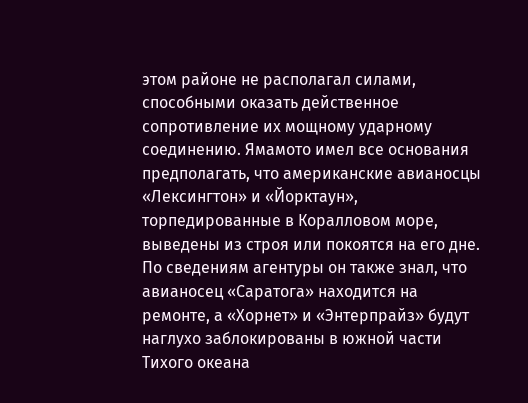этом районе не располагал силами, способными оказать действенное сопротивление их мощному ударному соединению. Ямамото имел все основания предполагать, что американские авианосцы «Лексингтон» и «Йорктаун», торпедированные в Коралловом море, выведены из строя или покоятся на его дне. По сведениям агентуры он также знал, что авианосец «Саратога» находится на ремонте, а «Хорнет» и «Энтерпрайз» будут наглухо заблокированы в южной части Тихого океана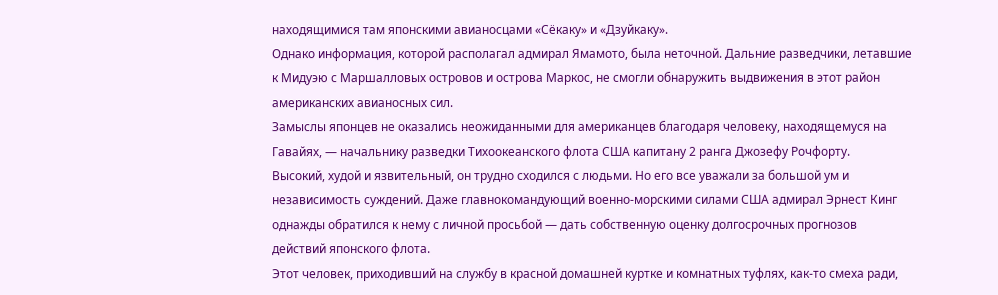находящимися там японскими авианосцами «Сёкаку» и «Дзуйкаку».
Однако информация, которой располагал адмирал Ямамото, была неточной. Дальние разведчики, летавшие к Мидуэю с Маршалловых островов и острова Маркос, не смогли обнаружить выдвижения в этот район американских авианосных сил.
Замыслы японцев не оказались неожиданными для американцев благодаря человеку, находящемуся на Гавайях, ― начальнику разведки Тихоокеанского флота США капитану 2 ранга Джозефу Рочфорту.
Высокий, худой и язвительный, он трудно сходился с людьми. Но его все уважали за большой ум и независимость суждений. Даже главнокомандующий военно-морскими силами США адмирал Эрнест Кинг однажды обратился к нему с личной просьбой — дать собственную оценку долгосрочных прогнозов действий японского флота.
Этот человек, приходивший на службу в красной домашней куртке и комнатных туфлях, как-то смеха ради,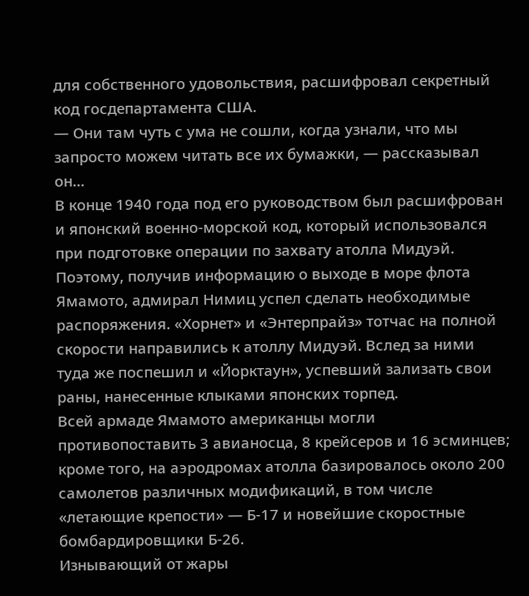для собственного удовольствия, расшифровал секретный код госдепартамента США.
— Они там чуть с ума не сошли, когда узнали, что мы запросто можем читать все их бумажки, — рассказывал он…
В конце 1940 года под его руководством был расшифрован и японский военно-морской код, который использовался при подготовке операции по захвату атолла Мидуэй. Поэтому, получив информацию о выходе в море флота Ямамото, адмирал Нимиц успел сделать необходимые распоряжения. «Хорнет» и «Энтерпрайз» тотчас на полной скорости направились к атоллу Мидуэй. Вслед за ними туда же поспешил и «Йорктаун», успевший зализать свои раны, нанесенные клыками японских торпед.
Всей армаде Ямамото американцы могли противопоставить 3 авианосца, 8 крейсеров и 16 эсминцев; кроме того, на аэродромах атолла базировалось около 200 самолетов различных модификаций, в том числе «летающие крепости» — Б-17 и новейшие скоростные бомбардировщики Б-26.
Изнывающий от жары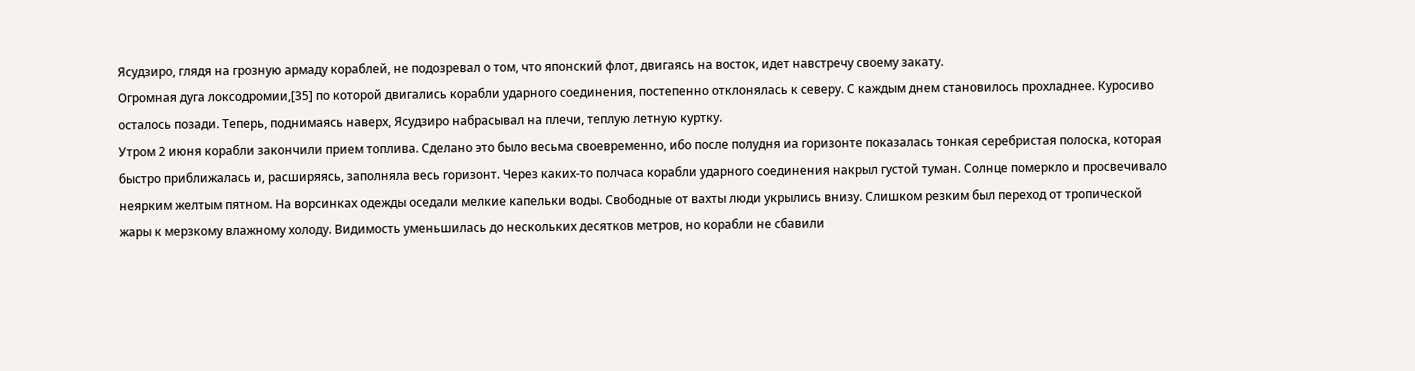Ясудзиро, глядя на грозную армаду кораблей, не подозревал о том, что японский флот, двигаясь на восток, идет навстречу своему закату.
Огромная дуга локсодромии,[35] по которой двигались корабли ударного соединения, постепенно отклонялась к северу. С каждым днем становилось прохладнее. Куросиво осталось позади. Теперь, поднимаясь наверх, Ясудзиро набрасывал на плечи, теплую летную куртку.
Утром 2 июня корабли закончили прием топлива. Сделано это было весьма своевременно, ибо после полудня иа горизонте показалась тонкая серебристая полоска, которая быстро приближалась и, расширяясь, заполняла весь горизонт. Через каких-то полчаса корабли ударного соединения накрыл густой туман. Солнце померкло и просвечивало неярким желтым пятном. На ворсинках одежды оседали мелкие капельки воды. Свободные от вахты люди укрылись внизу. Слишком резким был переход от тропической жары к мерзкому влажному холоду. Видимость уменьшилась до нескольких десятков метров, но корабли не сбавили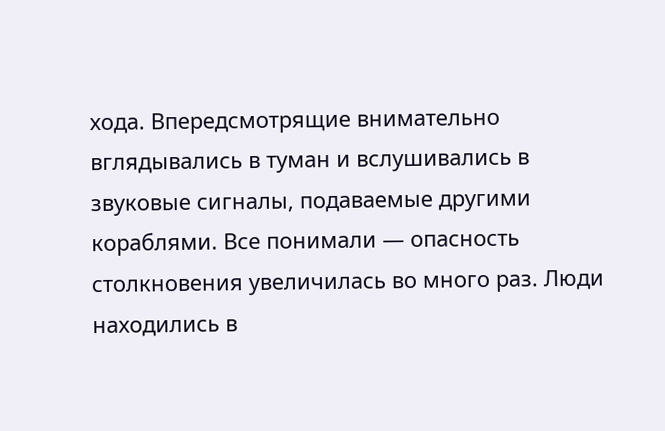хода. Впередсмотрящие внимательно вглядывались в туман и вслушивались в звуковые сигналы, подаваемые другими кораблями. Все понимали — опасность столкновения увеличилась во много раз. Люди находились в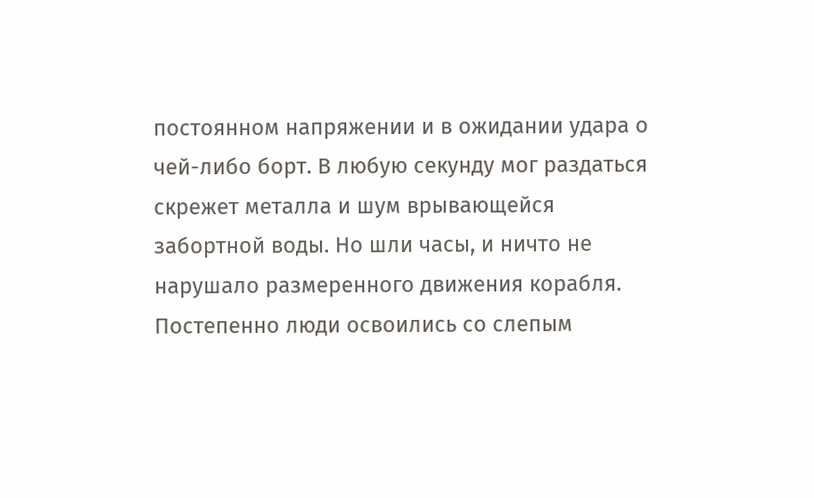постоянном напряжении и в ожидании удара о чей-либо борт. В любую секунду мог раздаться скрежет металла и шум врывающейся забортной воды. Но шли часы, и ничто не нарушало размеренного движения корабля. Постепенно люди освоились со слепым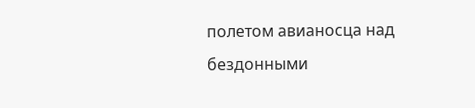полетом авианосца над бездонными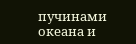пучинами океана и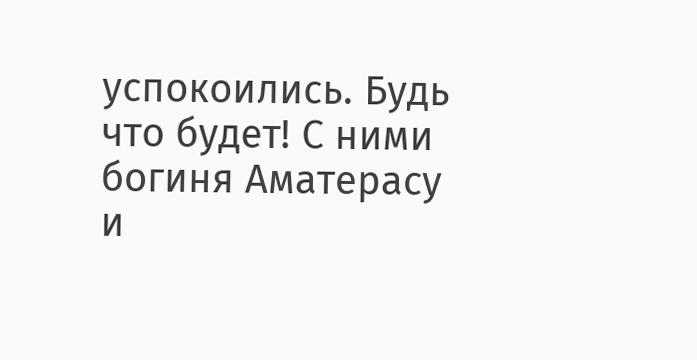успокоились. Будь что будет! С ними богиня Аматерасу и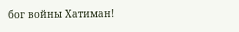бог войны Хатиман!